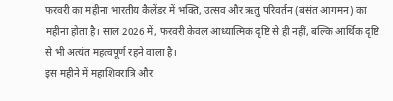फरवरी का महीना भारतीय कैलेंडर में भक्ति, उत्सव और ऋतु परिवर्तन (बसंत आगमन) का महीना होता है। साल 2026 में, फरवरी केवल आध्यात्मिक दृष्टि से ही नहीं, बल्कि आर्थिक दृष्टि से भी अत्यंत महत्वपूर्ण रहने वाला है।
इस महीने में महाशिवरात्रि और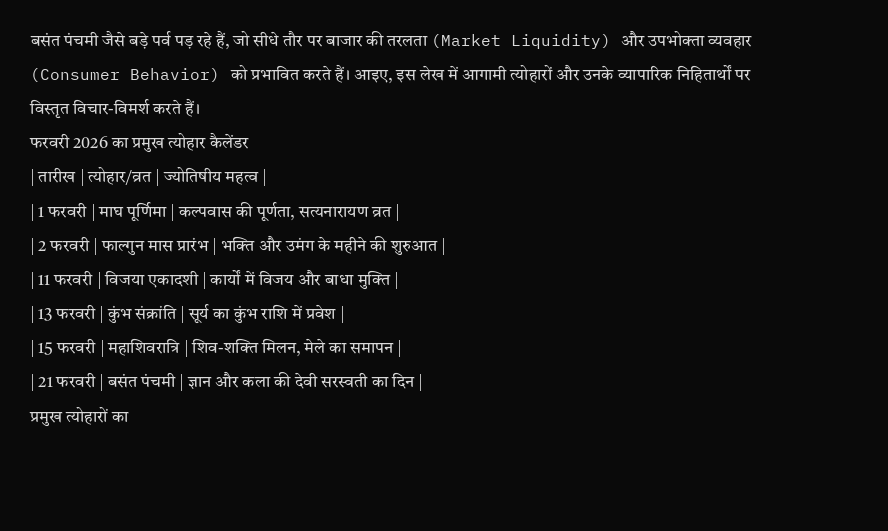बसंत पंचमी जैसे बड़े पर्व पड़ रहे हैं, जो सीधे तौर पर बाजार की तरलता (Market Liquidity) और उपभोक्ता व्यवहार (Consumer Behavior) को प्रभावित करते हैं। आइए, इस लेख में आगामी त्योहारों और उनके व्यापारिक निहितार्थों पर विस्तृत विचार-विमर्श करते हैं।
फरवरी 2026 का प्रमुख त्योहार कैलेंडर
| तारीख | त्योहार/व्रत | ज्योतिषीय महत्व |
| 1 फरवरी | माघ पूर्णिमा | कल्पवास की पूर्णता, सत्यनारायण व्रत |
| 2 फरवरी | फाल्गुन मास प्रारंभ | भक्ति और उमंग के महीने की शुरुआत |
| 11 फरवरी | विजया एकादशी | कार्यों में विजय और बाधा मुक्ति |
| 13 फरवरी | कुंभ संक्रांति | सूर्य का कुंभ राशि में प्रवेश |
| 15 फरवरी | महाशिवरात्रि | शिव-शक्ति मिलन, मेले का समापन |
| 21 फरवरी | बसंत पंचमी | ज्ञान और कला की देवी सरस्वती का दिन |
प्रमुख त्योहारों का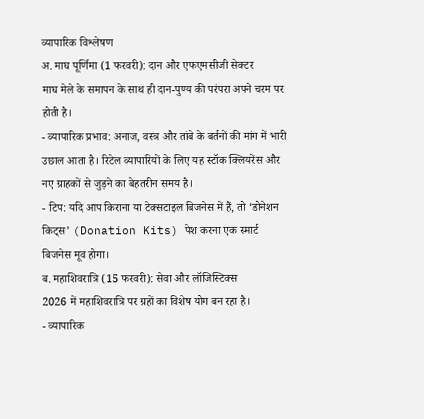व्यापारिक विश्लेषण
अ. माघ पूर्णिमा (1 फरवरी): दान और एफएमसीजी सेक्टर
माघ मेले के समापन के साथ ही दान-पुण्य की परंपरा अपने चरम पर होती है।
- व्यापारिक प्रभाव: अनाज, वस्त्र और तांबे के बर्तनों की मांग में भारी उछाल आता है। रिटेल व्यापारियों के लिए यह स्टॉक क्लियरेंस और नए ग्राहकों से जुड़ने का बेहतरीन समय है।
- टिप: यदि आप किराना या टेक्सटाइल बिजनेस में हैं, तो ‘डोनेशन किट्स’ (Donation Kits) पेश करना एक स्मार्ट बिजनेस मूव होगा।
ब. महाशिवरात्रि (15 फरवरी): सेवा और लॉजिस्टिक्स
2026 में महाशिवरात्रि पर ग्रहों का विशेष योग बन रहा है।
- व्यापारिक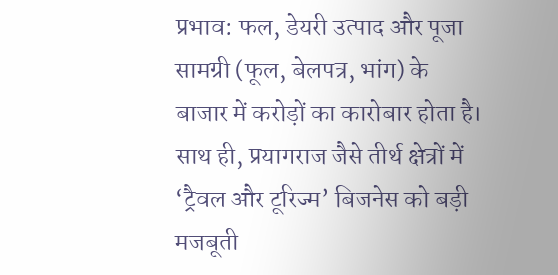प्रभाव: फल, डेयरी उत्पाद और पूजा सामग्री (फूल, बेलपत्र, भांग) के बाजार में करोड़ों का कारोबार होता है। साथ ही, प्रयागराज जैसे तीर्थ क्षेत्रों में ‘ट्रैवल और टूरिज्म’ बिजनेस को बड़ी मजबूती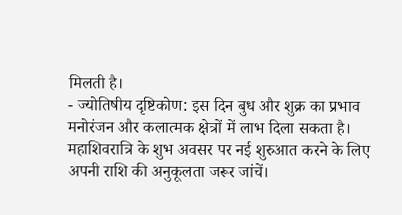मिलती है।
- ज्योतिषीय दृष्टिकोण: इस दिन बुध और शुक्र का प्रभाव मनोरंजन और कलात्मक क्षेत्रों में लाभ दिला सकता है।
महाशिवरात्रि के शुभ अवसर पर नई शुरुआत करने के लिए अपनी राशि की अनुकूलता जरूर जांचें।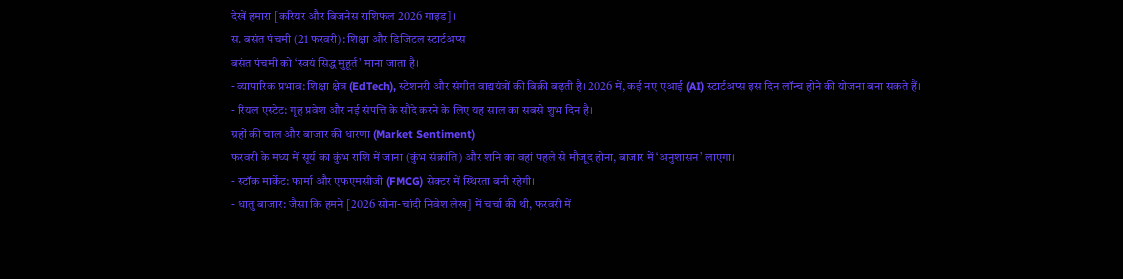देखें हमारा [करियर और बिजनेस राशिफल 2026 गाइड]।
स. बसंत पंचमी (21 फरवरी): शिक्षा और डिजिटल स्टार्टअप्स
बसंत पंचमी को ‘स्वयं सिद्ध मुहूर्त’ माना जाता है।
- व्यापारिक प्रभाव: शिक्षा क्षेत्र (EdTech), स्टेशनरी और संगीत वाद्ययंत्रों की बिक्री बढ़ती है। 2026 में, कई नए एआई (AI) स्टार्टअप्स इस दिन लॉन्च होने की योजना बना सकते हैं।
- रियल एस्टेट: गृह प्रवेश और नई संपत्ति के सौदे करने के लिए यह साल का सबसे शुभ दिन है।
ग्रहों की चाल और बाजार की धारणा (Market Sentiment)
फरवरी के मध्य में सूर्य का कुंभ राशि में जाना (कुंभ संक्रांति) और शनि का वहां पहले से मौजूद होना, बाजार में ‘अनुशासन’ लाएगा।
- स्टॉक मार्केट: फार्मा और एफएमसीजी (FMCG) सेक्टर में स्थिरता बनी रहेगी।
- धातु बाजार: जैसा कि हमने [2026 सोना-चांदी निवेश लेख] में चर्चा की थी, फरवरी में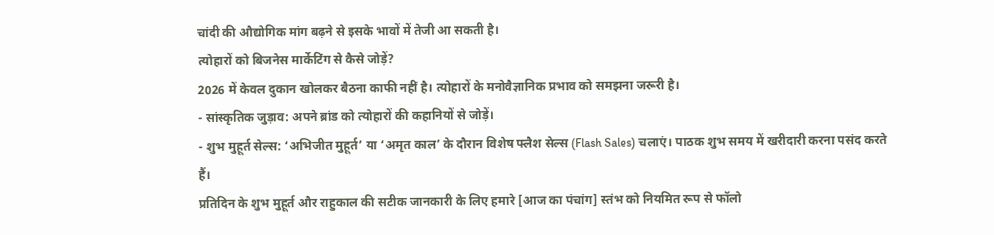चांदी की औद्योगिक मांग बढ़ने से इसके भावों में तेजी आ सकती है।
त्योहारों को बिजनेस मार्केटिंग से कैसे जोड़ें?
2026 में केवल दुकान खोलकर बैठना काफी नहीं है। त्योहारों के मनोवैज्ञानिक प्रभाव को समझना जरूरी है।
- सांस्कृतिक जुड़ाव: अपने ब्रांड को त्योहारों की कहानियों से जोड़ें।
- शुभ मुहूर्त सेल्स: ‘अभिजीत मुहूर्त’ या ‘अमृत काल’ के दौरान विशेष फ्लैश सेल्स (Flash Sales) चलाएं। पाठक शुभ समय में खरीदारी करना पसंद करते हैं।
प्रतिदिन के शुभ मुहूर्त और राहुकाल की सटीक जानकारी के लिए हमारे [आज का पंचांग] स्तंभ को नियमित रूप से फॉलो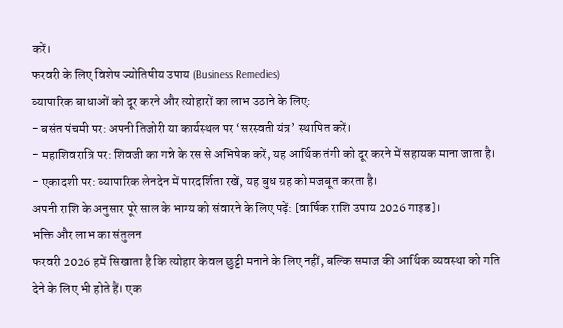करें।
फरवरी के लिए विशेष ज्योतिषीय उपाय (Business Remedies)
व्यापारिक बाधाओं को दूर करने और त्योहारों का लाभ उठाने के लिए:
- बसंत पंचमी पर: अपनी तिजोरी या कार्यस्थल पर ‘सरस्वती यंत्र’ स्थापित करें।
- महाशिवरात्रि पर: शिवजी का गन्ने के रस से अभिषेक करें, यह आर्थिक तंगी को दूर करने में सहायक माना जाता है।
- एकादशी पर: व्यापारिक लेनदेन में पारदर्शिता रखें, यह बुध ग्रह को मजबूत करता है।
अपनी राशि के अनुसार पूरे साल के भाग्य को संवारने के लिए पढ़ें: [वार्षिक राशि उपाय 2026 गाइड]।
भक्ति और लाभ का संतुलन
फरवरी 2026 हमें सिखाता है कि त्योहार केवल छुट्टी मनाने के लिए नहीं, बल्कि समाज की आर्थिक व्यवस्था को गति देने के लिए भी होते हैं। एक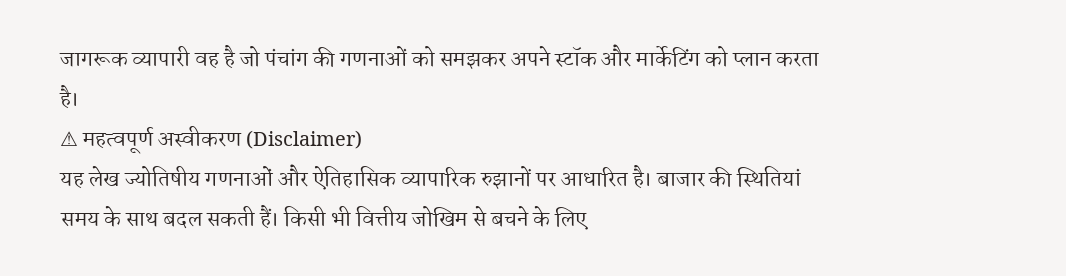जागरूक व्यापारी वह है जो पंचांग की गणनाओं को समझकर अपने स्टॉक और मार्केटिंग को प्लान करता है।
⚠ महत्वपूर्ण अस्वीकरण (Disclaimer)
यह लेख ज्योतिषीय गणनाओं और ऐतिहासिक व्यापारिक रुझानों पर आधारित है। बाजार की स्थितियां समय के साथ बदल सकती हैं। किसी भी वित्तीय जोखिम से बचने के लिए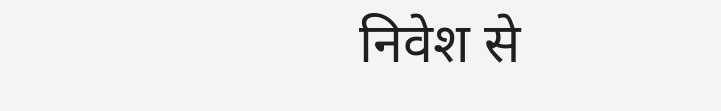निवेश से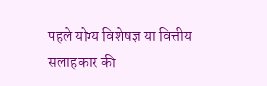पहले योग्य विशेषज्ञ या वित्तीय सलाहकार की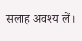सलाह अवश्य लें।